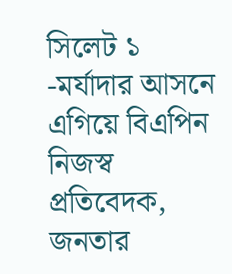সিলেট ১ -মর্যাদার আসনে এগিয়ে বিএপিন
নিজস্ব প্রতিবেদক, জনতার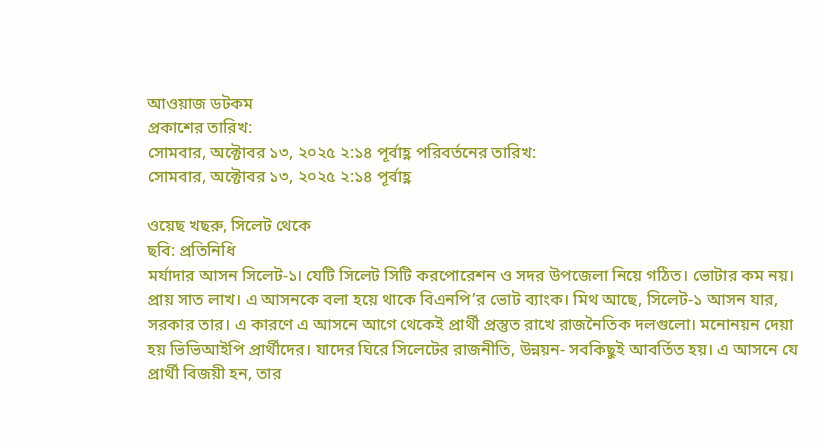আওয়াজ ডটকম
প্রকাশের তারিখ:
সোমবার, অক্টোবর ১৩, ২০২৫ ২:১৪ পূর্বাহ্ণ পরিবর্তনের তারিখ:
সোমবার, অক্টোবর ১৩, ২০২৫ ২:১৪ পূর্বাহ্ণ

ওয়েছ খছরু, সিলেট থেকে
ছবি: প্রতিনিধি
মর্যাদার আসন সিলেট-১। যেটি সিলেট সিটি করপোরেশন ও সদর উপজেলা নিয়ে গঠিত। ভোটার কম নয়। প্রায় সাত লাখ। এ আসনকে বলা হয়ে থাকে বিএনপি’র ভোট ব্যাংক। মিথ আছে, সিলেট-১ আসন যার, সরকার তার। এ কারণে এ আসনে আগে থেকেই প্রার্থী প্রস্তুত রাখে রাজনৈতিক দলগুলো। মনোনয়ন দেয়া হয় ভিভিআইপি প্রার্থীদের। যাদের ঘিরে সিলেটের রাজনীতি, উন্নয়ন- সবকিছুই আবর্তিত হয়। এ আসনে যে প্রার্থী বিজয়ী হন, তার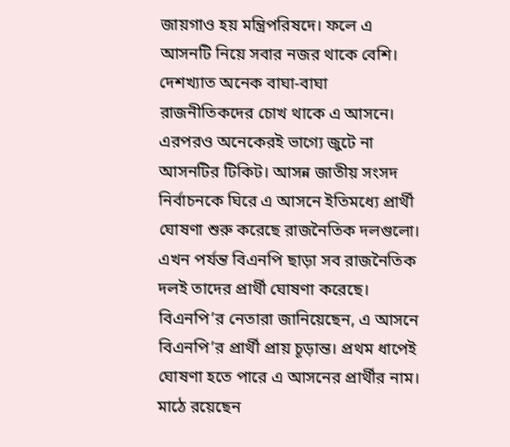জায়গাও হয় মন্ত্রিপরিষদে। ফলে এ আসনটি নিয়ে সবার নজর থাকে বেশি। দেশখ্যাত অনেক বাঘা-বাঘা রাজনীতিকদের চোখ থাকে এ আসনে। এরপরও অনেকেরই ভাগ্যে জুটে না আসনটির টিকিট। আসন্ন জাতীয় সংসদ নির্বাচনকে ঘিরে এ আসনে ইতিমধ্যে প্রার্থী ঘোষণা শুরু করেছে রাজনৈতিক দলগুলো। এখন পর্যন্ত বিএনপি ছাড়া সব রাজনৈতিক দলই তাদের প্রার্থী ঘোষণা করেছে।
বিএনপি’র নেতারা জানিয়েছেন, এ আসনে বিএনপি’র প্রার্থী প্রায় চূড়ান্ত। প্রথম ধাপেই ঘোষণা হতে পারে এ আসনের প্রার্থীর নাম। মাঠে রয়েছেন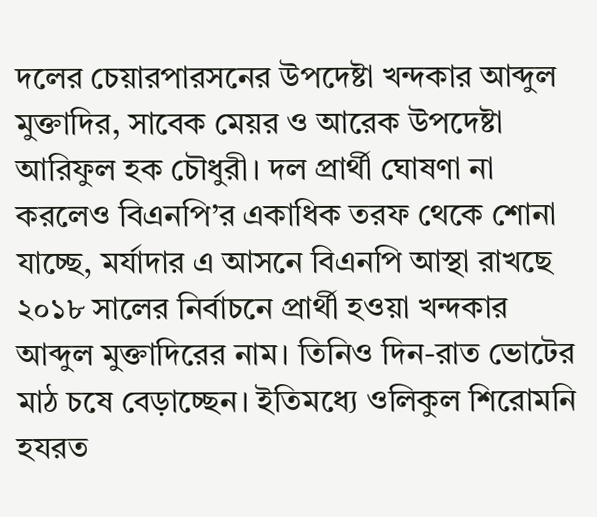দলের চেয়ারপারসনের উপদেষ্টা খন্দকার আব্দুল মুক্তাদির, সাবেক মেয়র ও আরেক উপদেষ্টা আরিফুল হক চৌধুরী। দল প্রার্থী ঘোষণা না করলেও বিএনপি’র একাধিক তরফ থেকে শোনা যাচ্ছে, মর্যাদার এ আসনে বিএনপি আস্থা রাখছে ২০১৮ সালের নির্বাচনে প্রার্থী হওয়া খন্দকার আব্দুল মুক্তাদিরের নাম। তিনিও দিন-রাত ভোটের মাঠ চষে বেড়াচ্ছেন। ইতিমধ্যে ওলিকুল শিরোমনি হযরত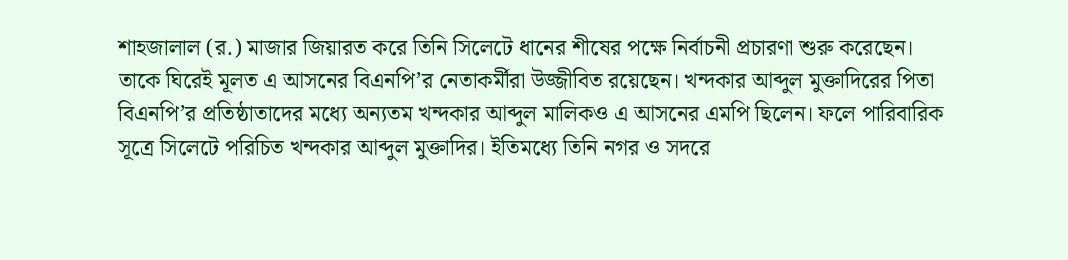শাহজালাল (র.) মাজার জিয়ারত করে তিনি সিলেটে ধানের শীষের পক্ষে নির্বাচনী প্রচারণা শুরু করেছেন। তাকে ঘিরেই মূলত এ আসনের বিএনপি’র নেতাকর্মীরা উজ্জীবিত রয়েছেন। খন্দকার আব্দুল মুক্তাদিরের পিতা বিএনপি’র প্রতিষ্ঠাতাদের মধ্যে অন্যতম খন্দকার আব্দুল মালিকও এ আসনের এমপি ছিলেন। ফলে পারিবারিক সূত্রে সিলেটে পরিচিত খন্দকার আব্দুল মুক্তাদির। ইতিমধ্যে তিনি নগর ও সদরে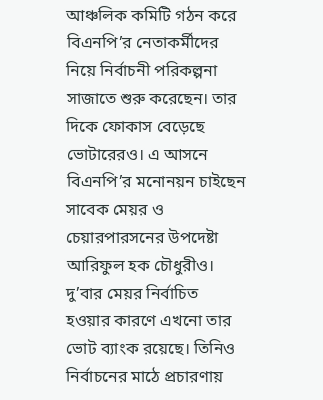আঞ্চলিক কমিটি গঠন করে বিএনপি’র নেতাকর্মীদের নিয়ে নির্বাচনী পরিকল্পনা সাজাতে শুরু করেছেন। তার দিকে ফোকাস বেড়েছে ভোটারেরও। এ আসনে বিএনপি’র মনোনয়ন চাইছেন সাবেক মেয়র ও চেয়ারপারসনের উপদেষ্টা আরিফুল হক চৌধুরীও। দু’বার মেয়র নির্বাচিত হওয়ার কারণে এখনো তার ভোট ব্যাংক রয়েছে। তিনিও নির্বাচনের মাঠে প্রচারণায়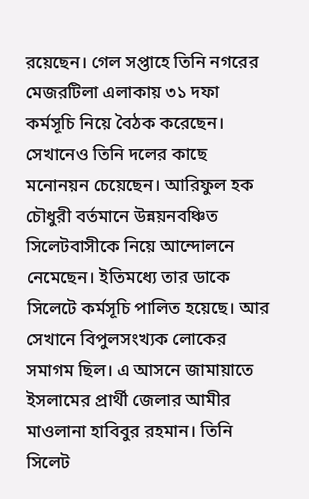রয়েছেন। গেল সপ্তাহে তিনি নগরের মেজরটিলা এলাকায় ৩১ দফা কর্মসূচি নিয়ে বৈঠক করেছেন। সেখানেও তিনি দলের কাছে মনোনয়ন চেয়েছেন। আরিফুল হক চৌধুরী বর্তমানে উন্নয়নবঞ্চিত সিলেটবাসীকে নিয়ে আন্দোলনে নেমেছেন। ইতিমধ্যে তার ডাকে সিলেটে কর্মসূচি পালিত হয়েছে। আর সেখানে বিপুলসংখ্যক লোকের সমাগম ছিল। এ আসনে জামায়াতে ইসলামের প্রার্থী জেলার আমীর মাওলানা হাবিবুর রহমান। তিনি সিলেট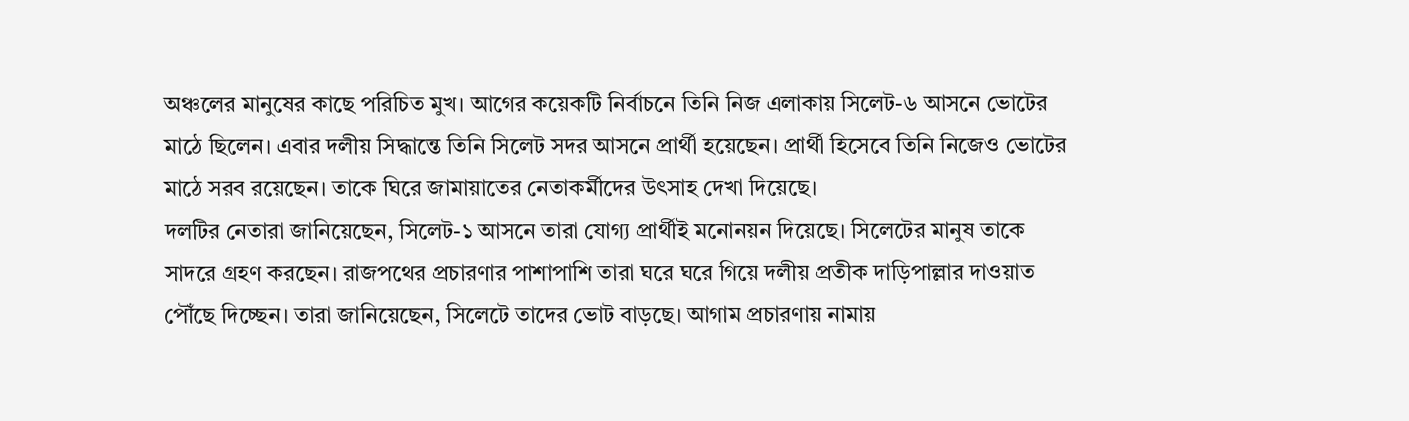অঞ্চলের মানুষের কাছে পরিচিত মুখ। আগের কয়েকটি নির্বাচনে তিনি নিজ এলাকায় সিলেট-৬ আসনে ভোটের মাঠে ছিলেন। এবার দলীয় সিদ্ধান্তে তিনি সিলেট সদর আসনে প্রার্থী হয়েছেন। প্রার্থী হিসেবে তিনি নিজেও ভোটের মাঠে সরব রয়েছেন। তাকে ঘিরে জামায়াতের নেতাকর্মীদের উৎসাহ দেখা দিয়েছে।
দলটির নেতারা জানিয়েছেন, সিলেট-১ আসনে তারা যোগ্য প্রার্থীই মনোনয়ন দিয়েছে। সিলেটের মানুষ তাকে সাদরে গ্রহণ করছেন। রাজপথের প্রচারণার পাশাপাশি তারা ঘরে ঘরে গিয়ে দলীয় প্রতীক দাড়িপাল্লার দাওয়াত পৌঁছে দিচ্ছেন। তারা জানিয়েছেন, সিলেটে তাদের ভোট বাড়ছে। আগাম প্রচারণায় নামায়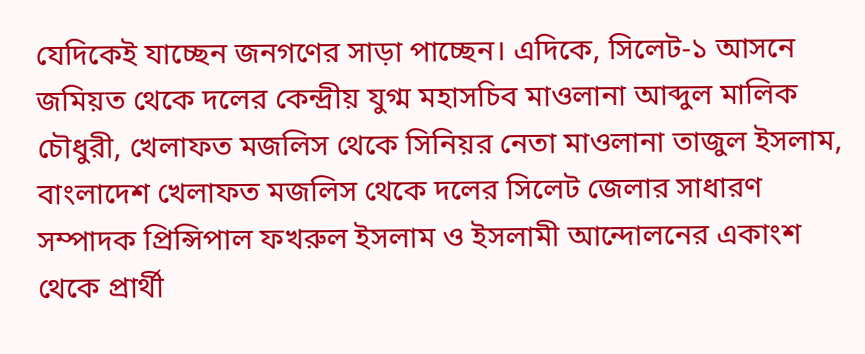যেদিকেই যাচ্ছেন জনগণের সাড়া পাচ্ছেন। এদিকে, সিলেট-১ আসনে জমিয়ত থেকে দলের কেন্দ্রীয় যুগ্ম মহাসচিব মাওলানা আব্দুল মালিক চৌধুরী, খেলাফত মজলিস থেকে সিনিয়র নেতা মাওলানা তাজুল ইসলাম, বাংলাদেশ খেলাফত মজলিস থেকে দলের সিলেট জেলার সাধারণ সম্পাদক প্রিন্সিপাল ফখরুল ইসলাম ও ইসলামী আন্দোলনের একাংশ থেকে প্রার্থী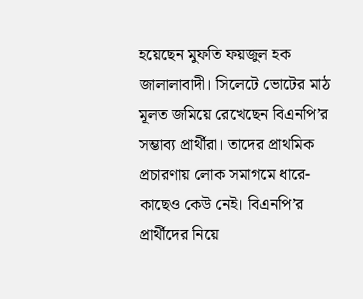হয়েছেন মুফতি ফয়জুল হক জালালাবাদী। সিলেটে ভোটের মাঠ মূলত জমিয়ে রেখেছেন বিএনপি’র সম্ভাব্য প্রার্থীরা। তাদের প্রাথমিক প্রচারণায় লোক সমাগমে ধারে-কাছেও কেউ নেই। বিএনপি’র প্রার্থীদের নিয়ে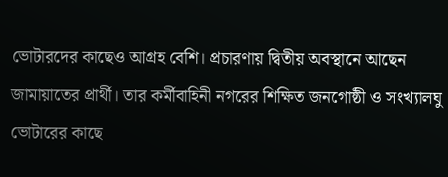ভোটারদের কাছেও আগ্রহ বেশি। প্রচারণায় দ্বিতীয় অবস্থানে আছেন জামায়াতের প্রার্থী। তার কর্মীবাহিনী নগরের শিক্ষিত জনগোষ্ঠী ও সংখ্যালঘু ভোটারের কাছে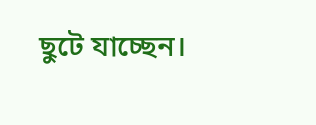ছুটে যাচ্ছেন।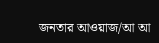জনতার আওয়াজ/আ আ